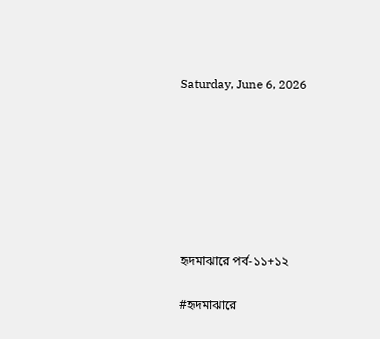Saturday, June 6, 2026







হৃদমাঝারে পর্ব-১১+১২

#হৃদমাঝারে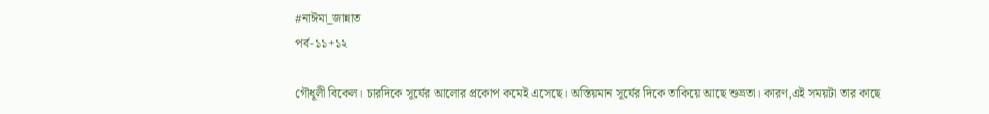#নাঈমা_জান্নাত
পর্ব-১১+১২

গৌধূলী বিকেল। চারদিকে সূর্যের আলোর প্রকোপ কমেই এসেছে। অস্তিয়মান সূর্যের দিকে তাকিয়ে আছে শুভ্রতা। কারণ,এই সময়টা তার কাছে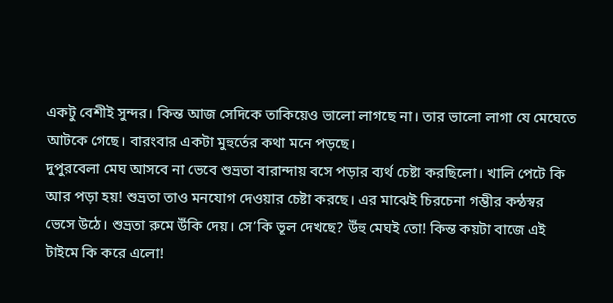একটু বেশীই সুন্দর। কিন্ত আজ সেদিকে তাকিয়েও ভালো লাগছে না। তার ভালো লাগা যে মেঘেতে আটকে গেছে। বারংবার একটা মুহুর্তের কথা মনে পড়ছে।
দুপুরবেলা মেঘ আসবে না ভেবে শুভ্রতা বারান্দায় বসে পড়ার ব্যর্থ চেষ্টা করছিলো। খালি পেটে কি আর পড়া হয়! শুভ্রতা তাও মনযোগ দেওয়ার চেষ্টা করছে। এর মাঝেই চিরচেনা গম্ভীর কন্ঠস্বর ভেসে উঠে। শুভ্রতা রুমে উঁকি দেয়। সে’কি ভূল দেখছে? উঁহু মেঘই তো! কিন্ত কয়টা বাজে এই টাইমে কি করে এলো!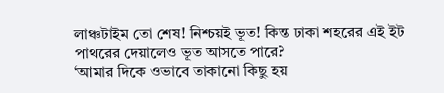লাঞ্চটাইম তো শেষ! নিশ্চয়ই ভূত! কিন্ত ঢাকা শহরের এই ইট পাথরের দেয়ালেও ভূত আসতে পারে?
‘আমার দিকে ওভাবে তাকানো কিছু হয়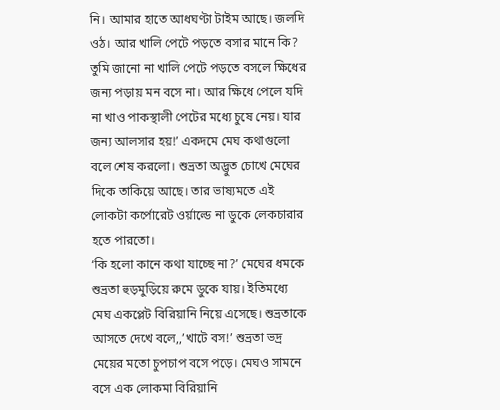নি। আমার হাতে আধঘণ্টা টাইম আছে। জলদি ওঠ। আর খালি পেটে পড়তে বসার মানে কি? তুমি জানো না খালি পেটে পড়তে বসলে ক্ষিধের জন্য পড়ায় মন বসে না। আর ক্ষিধে পেলে যদি না খাও পাকস্থালী পেটের মধ্যে চুষে নেয়। যার জন্য আলসার হয়!’ একদমে মেঘ কথাগুলো বলে শেষ করলো। শুভ্রতা অদ্ভুত চোখে মেঘের দিকে তাকিয়ে আছে। তার ভাষ্যমতে এই লোকটা কর্পোরেট ওর্য়াল্ডে না ডুকে লেকচারার হতে পারতো।
‘কি হলো কানে কথা যাচ্ছে না?’ মেঘের ধমকে শুভ্রতা হুড়মুড়িয়ে রুমে ডুকে যায়। ইতিমধ্যে মেঘ একপ্লেট বিরিয়ানি নিয়ে এসেছে। শুভ্রতাকে আসতে দেখে বলে,,’খাটে বস!’ শুভ্রতা ভদ্র মেয়ের মতো চুপচাপ বসে পড়ে। মেঘও সামনে বসে এক লোকমা বিরিয়ানি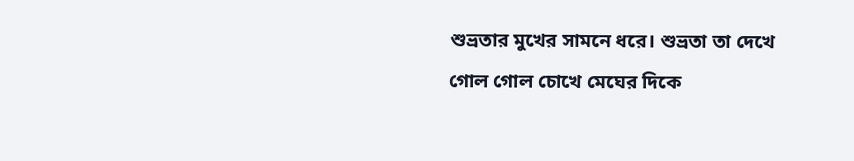শুভ্রতার মুখের সামনে ধরে। শুভ্রতা তা দেখে গোল গোল চোখে মেঘের দিকে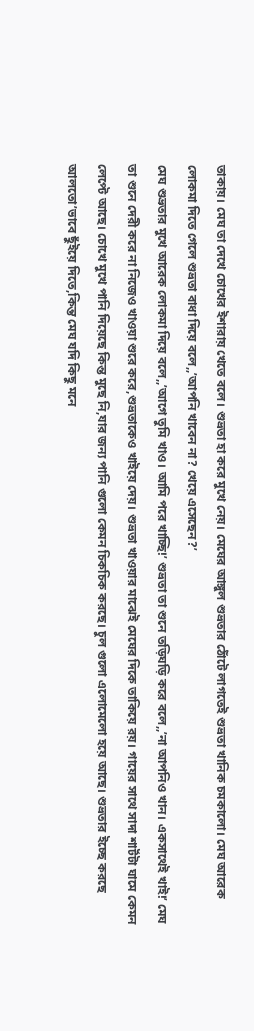তাকায়। মেঘ তা দেখে চোখের ইশারায় খেতে বলে। শুভ্রতা হা করে মুখে নেয়। মেঘের আঙ্গুল শুভ্রতার ঠোঁটে লাগতেই শুভ্রতা খানিক চমকালো। মেঘ আরেক লোকমা দিতে গেলে শুভ্রতা বাধা দিয়ে বলে,,’আপনি খাবেন না? খেয়ে এসেছেন?’
মেঘ শুভ্রতার মুখে আরেক লোকমা দিয়ে বলে,,’আগে তুমি খাও। আমি পরে খাচ্ছি!’ শুভ্রতা তা শুনে তড়িঘড়ি করে বলে,,’না আপনিও খান। একসাথেই খাই!’ মেঘ তা শুনে দেরী করে না নিজেও খাওয়া শুরে করে,শুভ্রতাকেও খাইয়ে দেয়। শুভ্রতা খাওয়ার মাঝেই মেঘের দিকে তাকিয়ে রয়। গায়ের সাথে সাদা শার্টটা ঘামে কেমন লেপ্টে আছে। চোখে মুখে পানি দিয়েছে কিন্ত মুছে নি,যার জন্য পানি গুলো কেমন চিকচিক করছে। চুল গুলো এলোমেলো হয়ে আছে। শুভ্রতার ইচ্ছে করছে আলতো’ভাবে ছুঁইয়ে দিতে,কিন্ত মেঘ যদি কিছু মনে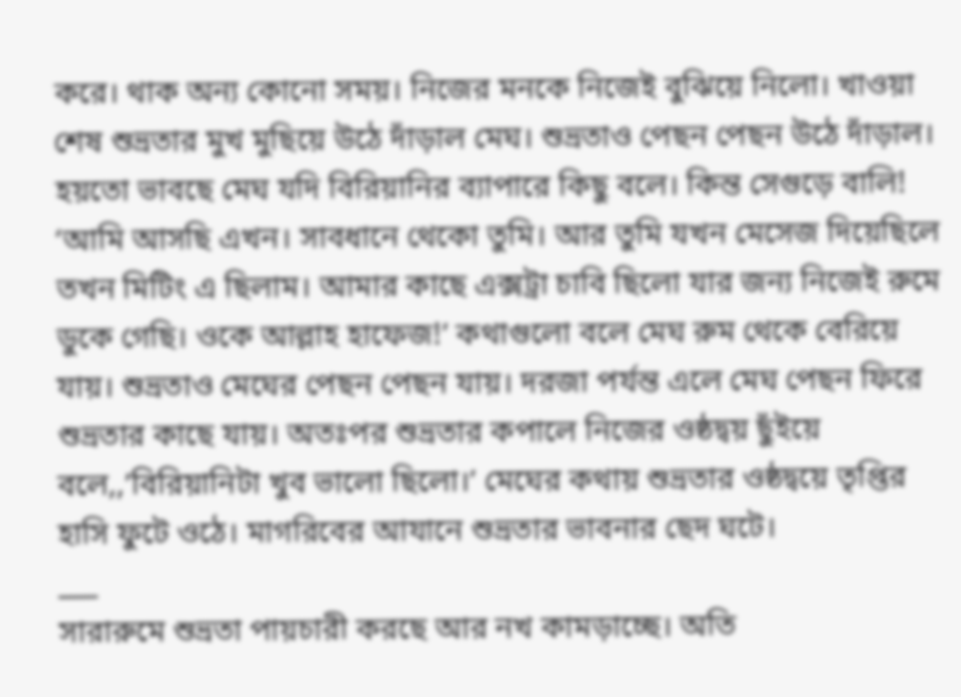করে। থাক অন্য কোনো সময়। নিজের মনকে নিজেই বুঝিয়ে নিলো। খাওয়া শেষ শুভ্রতার মুখ মুছিয়ে উঠে দাঁড়াল মেঘ। শুভ্রতাও পেছন পেছন উঠে দাঁড়াল। হয়তো ভাবছে মেঘ যদি বিরিয়ানির ব্যাপারে কিছু বলে। কিন্ত সেগুড়ে বালি!
‘আমি আসছি এখন। সাবধানে থেকো তুমি। আর তুমি যখন মেসেজ দিয়েছিলে তখন মিটিং এ ছিলাম। আমার কাছে এক্সট্রা চাবি ছিলো যার জন্য নিজেই রুমে ডুকে গেছি। ওকে আল্লাহ হাফেজ!’ কথাগুলো বলে মেঘ রুম থেকে বেরিয়ে যায়। শুভ্রতাও মেঘের পেছন পেছন যায়। দরজা পর্যন্ত এলে মেঘ পেছন ফিরে শুভ্রতার কাছে যায়। অতঃপর শুভ্রতার কপালে নিজের ওষ্ঠদ্বয় ছুঁইয়ে বলে,,’বিরিয়ানিটা খুব ভালো ছিলো।’ মেঘের কথায় শুভ্রতার ওষ্ঠদ্বয়ে তৃপ্তির হাসি ফুটে ওঠে। মাগরিবের আযানে শুভ্রতার ভাবনার ছেদ ঘটে।
___
সারারুমে শুভ্রতা পায়চারী করছে আর নখ কামড়াচ্ছে। অতি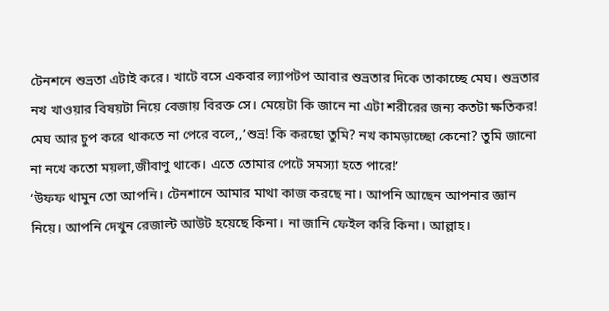টেনশনে শুভ্রতা এটাই করে। খাটে বসে একবার ল্যাপটপ আবার শুভ্রতার দিকে তাকাচ্ছে মেঘ। শুভ্রতার নখ খাওয়ার বিষয়টা নিয়ে বেজায় বিরক্ত সে। মেয়েটা কি জানে না এটা শরীরের জন্য কতটা ক্ষতিকর! মেঘ আর চুপ করে থাকতে না পেরে বলে,,’শুভ্র! কি করছো তুমি? নখ কামড়াচ্ছো কেনো? তুমি জানো না নখে কতো ময়লা,জীবাণু থাকে। এতে তোমার পেটে সমস্যা হতে পারে!’
‘উফফ থামুন তো আপনি। টেনশানে আমার মাথা কাজ করছে না। আপনি আছেন আপনার জ্ঞান নিয়ে। আপনি দেখুন রেজাল্ট আউট হয়েছে কিনা। না জানি ফেইল করি কিনা। আল্লাহ।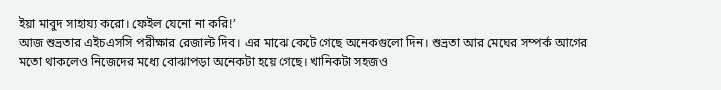ইয়া মাবুদ সাহায্য করো। ফেইল যেনো না করি!’
আজ শুভ্রতার এইচএসসি পরীক্ষার রেজাল্ট দিব। এর মাঝে কেটে গেছে অনেকগুলো দিন। শুভ্রতা আর মেঘের সম্পর্ক আগের মতো থাকলেও নিজেদের মধ্যে বোঝাপড়া অনেকটা হয়ে গেছে। খানিকটা সহজও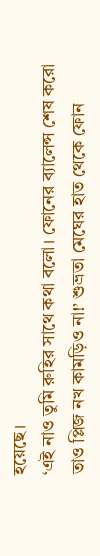হয়েছে।
‘এই নাও তুমি রুহির সাথে কথা বলো। ফোনের ব্যালেন্স শেষ করো তাও প্লিজ নখ কামড়িও না!’ শুভ্রতা মেঘের হাত থেকে ফোন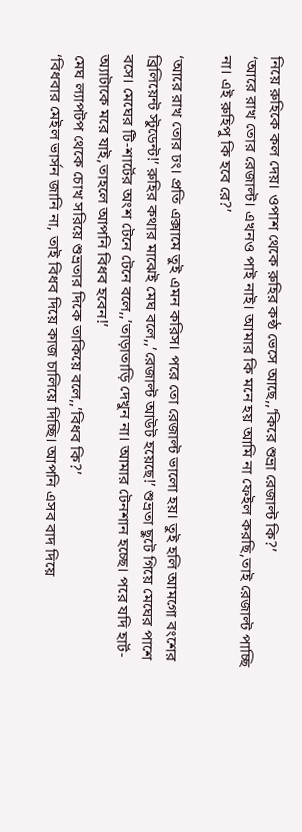নিয়ে রুহিকে কল দেয়। ওপাশ থেকে রুহির কন্ঠ ভেসে আছে,,’কিরে শুভ্রা রেজাল্ট কি?’
‘আরে রাখ তোর রেজাল্ট। এখনও পাই নাই। আমার কি মনে হয় আমি না ফেইল করছি,তাই রেজাল্ট পাচ্ছি না। এই রুহিপু কি হবে রে?’

‘আরে রাখ তোর ঢং। প্রতি এক্সামে তুই এমন করিস। পরে তো রেজাল্ট ভালো হয়। তুই হলি আমগো বংশের ব্রিলিয়েন্ট স্টুডেন্ট!’ রুহির কথার মাঝেই মেঘ বলে,,’রেজাল্ট আউট হয়েছে!’ শুভ্রতা ছুটে গিয়ে মেঘের পাশে বসে। মেঘের টি-শার্টের অংশ টেনে টেনে বলে,,’তাড়াতাড়ি দেখুন না। আমার টেনশান হচ্ছে। পরে যদি হার্ট-অ্যাটাকে মরে যাই,তাহলে আপনি বিধব হবেন!’
মেঘ ল্যাপটপ থেকে চোখ সরিয়ে শুভ্রতার দিকে তাকিয়ে বলে,,’বিধব কি?’
‘বিধবার মেইল ভার্সন জানি না, তাই বিধব দিয়ে কাজ চালিয়ে দিচ্ছি। আপনি এসব বাদ দিয়ে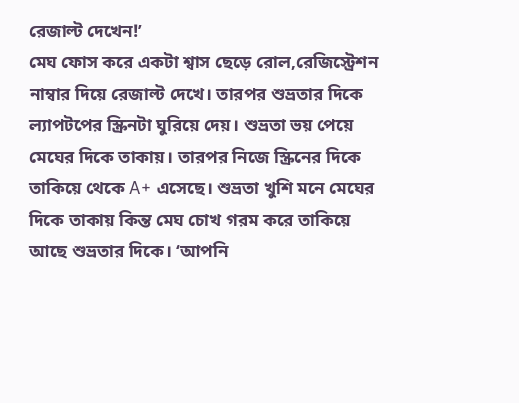রেজাল্ট দেখেন!’
মেঘ ফোস করে একটা শ্বাস ছেড়ে রোল,রেজিস্ট্রেশন নাম্বার দিয়ে রেজাল্ট দেখে। তারপর শুভ্রতার দিকে ল্যাপটপের স্ক্রিনটা ঘুরিয়ে দেয়। শুভ্রতা ভয় পেয়ে মেঘের দিকে তাকায়। তারপর নিজে স্ক্রিনের দিকে তাকিয়ে থেকে A+ এসেছে। শুভ্রতা খুশি মনে মেঘের দিকে তাকায় কিন্ত মেঘ চোখ গরম করে তাকিয়ে আছে শুভ্রতার দিকে। ‘আপনি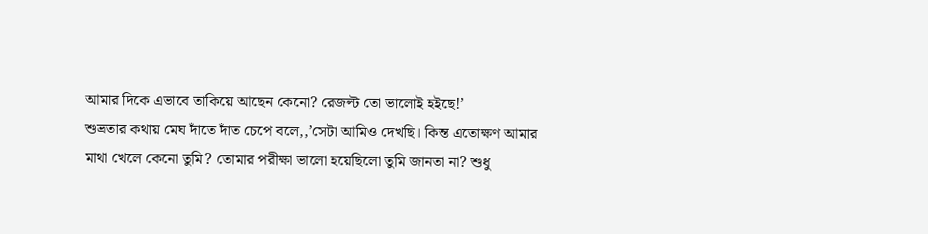আমার দিকে এভাবে তাকিয়ে আছেন কেনো? রেজল্ট তো ভালোই হইছে!’
শুভ্রতার কথায় মেঘ দাঁতে দাঁত চেপে বলে,,’সেটা আমিও দেখছি। কিন্ত এতোক্ষণ আমার মাথা খেলে কেনো তুমি? তোমার পরীক্ষা ভালো হয়েছিলো তুমি জানতা না? শুধু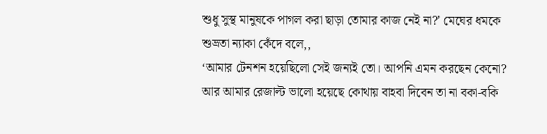শুধু সুস্থ মানুষকে পাগল করা ছাড়া তোমার কাজ নেই না?’ মেঘের ধমকে শুভ্রতা ন্যাকা কেঁদে বলে,,
‘আমার টেনশন হয়েছিলো সেই জন্যই তো। আপনি এমন করছেন কেনো? আর আমার রেজাল্ট ভালো হয়েছে কোথায় বাহবা দিবেন তা না বকা-বকি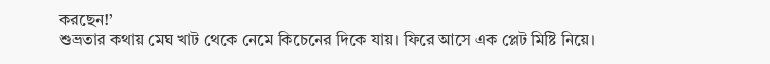করছেন!’
শুভ্রতার কথায় মেঘ খাট থেকে নেমে কিচেনের দিকে যায়। ফিরে আসে এক প্লেট মিষ্টি নিয়ে।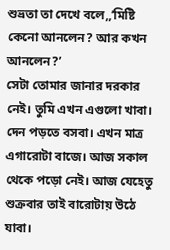শুভ্রতা তা দেখে বলে,,’মিষ্টি কেনো আনলেন? আর কখন আনলেন?’
সেটা তোমার জানার দরকার নেই। তুমি এখন এগুলো খাবা। দেন পড়তে বসবা। এখন মাত্র এগারোটা বাজে। আজ সকাল থেকে পড়ো নেই। আজ যেহেতু শুক্রবার তাই বারোটায় উঠে যাবা।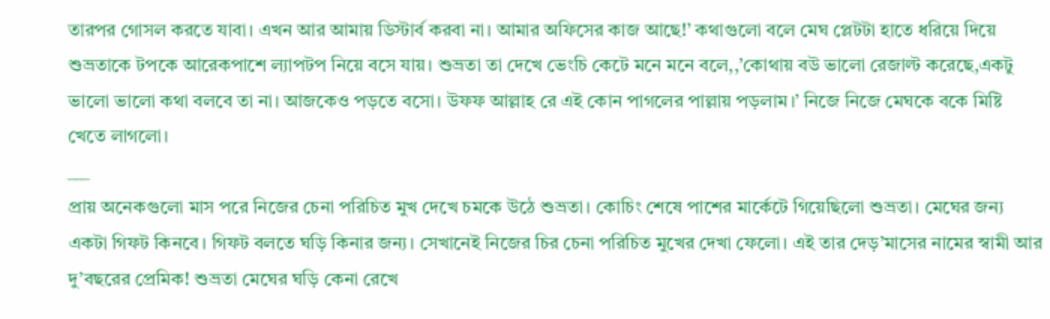তারপর গোসল করতে যাবা। এখন আর আমায় ডিস্টার্ব করবা না। আমার অফিসের কাজ আছে!’ কথাগুলো বলে মেঘ প্লেটটা হাতে ধরিয়ে দিয়ে শুভ্রতাকে টপকে আরেকপাশে ল্যাপটপ নিয়ে বসে যায়। শুভ্রতা তা দেখে ভেংচি কেটে মনে মনে বলে,,’কোথায় বউ ভালো রেজাল্ট করেছে,একটু ভালো ভালো কথা বলবে তা না। আজকেও পড়তে বসো। উফফ আল্লাহ রে এই কোন পাগলের পাল্লায় পড়লাম।’ নিজে নিজে মেঘকে বকে মিষ্টি খেতে লাগলো।
___
প্রায় অনেকগুলো মাস পরে নিজের চেনা পরিচিত মুখ দেখে চমকে উঠে শুভ্রতা। কোচিং শেষে পাশের মার্কেটে গিয়েছিলো শুভ্রতা। মেঘের জন্য একটা গিফট কিনবে। গিফট বলতে ঘড়ি কিনার জন্য। সেখানেই নিজের চির চেনা পরিচিত মুখের দেখা ফেলো। এই তার দেড়’মাসের নামের স্বামী আর দু’বছরের প্রেমিক! শুভ্রতা মেঘের ঘড়ি কেনা রেখে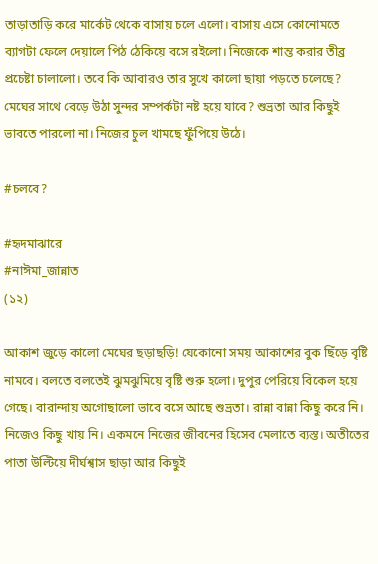তাড়াতাড়ি করে মার্কেট থেকে বাসায় চলে এলো। বাসায় এসে কোনোমতে ব্যাগটা ফেলে দেয়ালে পিঠ ঠেকিয়ে বসে রইলো। নিজেকে শান্ত করার তীব্র প্রচেষ্টা চালালো। তবে কি আবারও তার সুখে কালো ছায়া পড়তে চলেছে? মেঘের সাথে বেড়ে উঠা সুন্দর সম্পর্কটা নষ্ট হয়ে যাবে? শুভ্রতা আর কিছুই ভাবতে পারলো না। নিজের চুল খামছে ফুঁপিয়ে উঠে।

#চলবে?

#হৃদমাঝারে
#নাঈমা_জান্নাত
(১২)

আকাশ জুড়ে কালো মেঘের ছড়াছড়ি! যেকোনো সময় আকাশের বুক ছিঁড়ে বৃষ্টি নামবে। বলতে বলতেই ঝুমঝুমিয়ে বৃষ্টি শুরু হলো। দুপুর পেরিয়ে বিকেল হয়ে গেছে। বারান্দায় অগোছালো ভাবে বসে আছে শুভ্রতা। রান্না বান্না কিছু করে নি। নিজেও কিছু খায় নি। একমনে নিজের জীবনের হিসেব মেলাতে ব্যস্ত। অতীতের পাতা উল্টিয়ে দীর্ঘশ্বাস ছাড়া আর কিছুই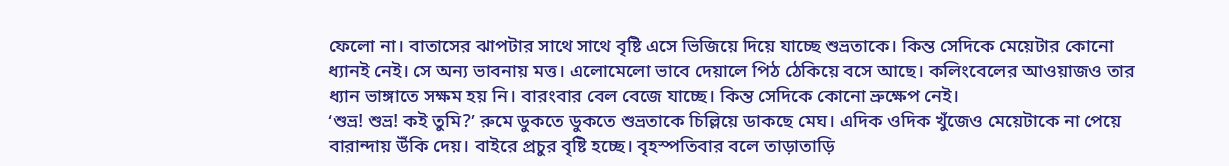ফেলো না। বাতাসের ঝাপটার সাথে সাথে বৃষ্টি এসে ভিজিয়ে দিয়ে যাচ্ছে শুভ্রতাকে। কিন্ত সেদিকে মেয়েটার কোনো ধ্যানই নেই। সে অন্য ভাবনায় মত্ত। এলোমেলো ভাবে দেয়ালে পিঠ ঠেকিয়ে বসে আছে। কলিংবেলের আওয়াজও তার ধ্যান ভাঙ্গাতে সক্ষম হয় নি। বারংবার বেল বেজে যাচ্ছে। কিন্ত সেদিকে কোনো ভ্রুক্ষেপ নেই।
‘শুভ্র! শুভ্র! কই তুমি?’ রুমে ডুকতে ডুকতে শুভ্রতাকে চিল্লিয়ে ডাকছে মেঘ। এদিক ওদিক খুঁজেও মেয়েটাকে না পেয়ে বারান্দায় উঁকি দেয়। বাইরে প্রচুর বৃষ্টি হচ্ছে। বৃহস্পতিবার বলে তাড়াতাড়ি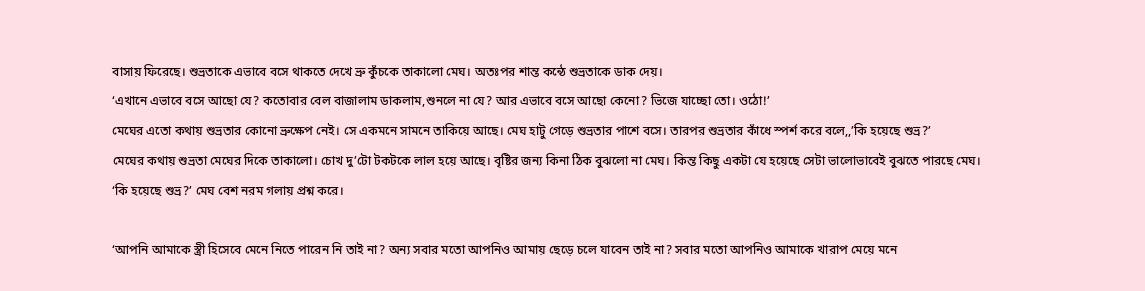বাসায় ফিরেছে। শুভ্রতাকে এভাবে বসে থাকতে দেখে ভ্রু কুঁচকে তাকালো মেঘ। অতঃপর শান্ত কন্ঠে শুভ্রতাকে ডাক দেয়।
‘এখানে এভাবে বসে আছো যে? কতোবার বেল বাজালাম ডাকলাম,শুনলে না যে? আর এভাবে বসে আছো কেনো? ভিজে যাচ্ছো তো। ওঠো!’
মেঘের এতো কথায় শুভ্রতার কোনো ভ্রুক্ষেপ নেই। সে একমনে সামনে তাকিয়ে আছে। মেঘ হাটু গেড়ে শুভ্রতার পাশে বসে। তারপর শুভ্রতার কাঁধে স্পর্শ করে বলে,,’কি হয়েছে শুভ্র?’
মেঘের কথায় শুভ্রতা মেঘের দিকে তাকালো। চোখ দু’টো টকটকে লাল হয়ে আছে। বৃষ্টির জন্য কিনা ঠিক বুঝলো না মেঘ। কিন্ত কিছু একটা যে হয়েছে সেটা ভালোভাবেই বুঝতে পারছে মেঘ।
‘কি হয়েছে শুভ্র?’ মেঘ বেশ নরম গলায় প্রশ্ন করে।

‘আপনি আমাকে স্ত্রী হিসেবে মেনে নিতে পারেন নি তাই না? অন্য সবার মতো আপনিও আমায় ছেড়ে চলে যাবেন তাই না? সবার মতো আপনিও আমাকে খারাপ মেয়ে মনে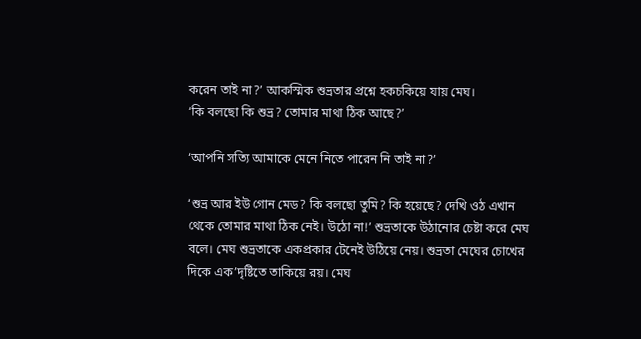করেন তাই না?’ আকস্মিক শুভ্রতার প্রশ্নে হকচকিয়ে যায় মেঘ।
‘কি বলছো কি শুভ্র? তোমার মাথা ঠিক আছে?’

‘আপনি সত্যি আমাকে মেনে নিতে পারেন নি তাই না?’

‘শুভ্র আর ইউ গোন মেড? কি বলছো তুমি? কি হয়েছে? দেখি ওঠ এখান থেকে তোমার মাথা ঠিক নেই। উঠো না!’ শুভ্রতাকে উঠানোর চেষ্টা করে মেঘ বলে। মেঘ শুভ্রতাকে একপ্রকার টেনেই উঠিয়ে নেয়। শুভ্রতা মেঘের চোখের দিকে এক’দৃষ্টিতে তাকিয়ে রয়। মেঘ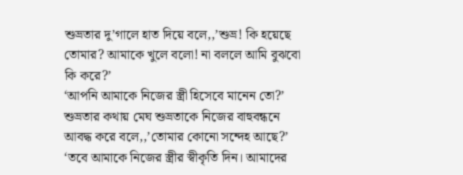শুভ্রতার দু’গালে হাত দিয়ে বলে,,’শুভ্র! কি হয়েছে তোমার? আমাকে খুলে বলো! না বললে আমি বুঝবো কি করে?’
‘আপনি আমাকে নিজের স্ত্রী হিসেবে মানেন তো?’ শুভ্রতার কথায় মেঘ শুভ্রতাকে নিজের বাহুবন্ধনে আবদ্ধ করে বলে,,’তোমার কোনো সন্দেহ আছে?’
‘তবে আমাকে নিজের স্ত্রীর স্বীকৃতি দিন। আমাদের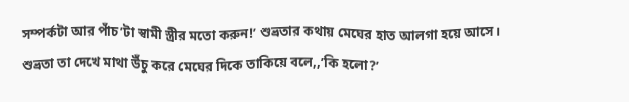সম্পর্কটা আর পাঁচ’টা স্বামী স্ত্রীর মতো করুন!’ শুভ্রতার কথায় মেঘের হাত আলগা হয়ে আসে। শুভ্রতা তা দেখে মাথা উঁচু করে মেঘের দিকে তাকিয়ে বলে,,’কি হলো?’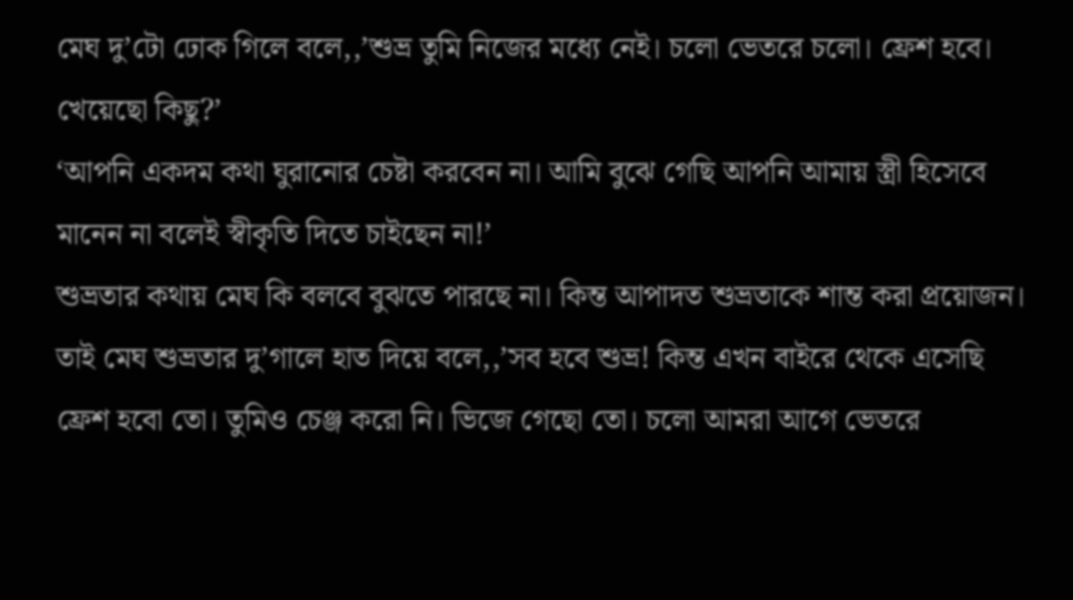মেঘ দু’টো ঢোক গিলে বলে,,’শুভ্র তুমি নিজের মধ্যে নেই। চলো ভেতরে চলো। ফ্রেশ হবে। খেয়েছো কিছু?’
‘আপনি একদম কথা ঘুরানোর চেষ্টা করবেন না। আমি বুঝে গেছি আপনি আমায় স্ত্রী হিসেবে মানেন না বলেই স্বীকৃতি দিতে চাইছেন না!’
শুভ্রতার কথায় মেঘ কি বলবে বুঝতে পারছে না। কিন্ত আপাদত শুভ্রতাকে শান্ত করা প্রয়োজন। তাই মেঘ শুভ্রতার দু’গালে হাত দিয়ে বলে,,’সব হবে শুভ্র! কিন্ত এখন বাইরে থেকে এসেছি ফ্রেশ হবো তো। তুমিও চেঞ্জ করো নি। ভিজে গেছো তো। চলো আমরা আগে ভেতরে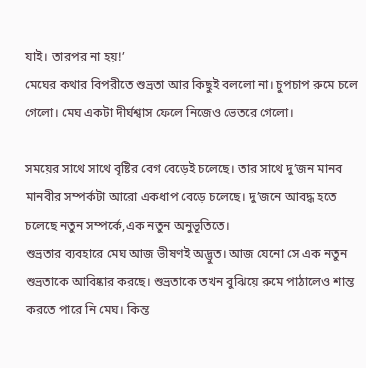যাই। তারপর না হয়!’
মেঘের কথার বিপরীতে শুভ্রতা আর কিছুই বললো না। চুপচাপ রুমে চলে গেলো। মেঘ একটা দীর্ঘশ্বাস ফেলে নিজেও ভেতরে গেলো।

সময়ের সাথে সাথে বৃষ্টির বেগ বেড়েই চলেছে। তার সাথে দু’জন মানব মানবীর সম্পর্কটা আরো একধাপ বেড়ে চলেছে। দু’জনে আবদ্ধ হতে চলেছে নতুন সম্পর্কে,এক নতুন অনুভূতিতে।
শুভ্রতার ব্যবহারে মেঘ আজ ভীষণই অদ্ভুত। আজ যেনো সে এক নতুন শুভ্রতাকে আবিষ্কার করছে। শুভ্রতাকে তখন বুঝিয়ে রুমে পাঠালেও শান্ত করতে পারে নি মেঘ। কিন্ত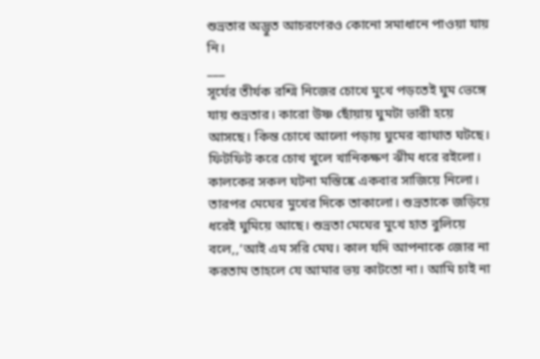শুভ্রতার অদ্ভুত আচরণেরও কোনো সমাধানে পাওয়া যায় নি।
___
সূর্যের তীর্যক রশ্মি নিজের চোখে মুখে পড়তেই ঘুম ভেঙ্গে যায় শুভ্রতার। কারো উষ্ণ ছোঁয়ায় ঘুমটা ভারী হয়ে আসছে। কিন্ত চোখে আলো পড়ায় ঘুমের ব্যাঘাত ঘটছে। ফিটফিট করে চোখ খুলে খানিকক্ষণ ঝীম ধরে রইলো। কালকের সকল ঘটনা মস্তিষ্কে একবার সাজিয়ে নিলো। তারপর মেঘের মুখের দিকে তাকালো। শুভ্রতাকে জড়িয়ে ধরেই ঘুমিয়ে আছে। শুভ্রতা মেঘের মুখে হাত বুলিয়ে বলে,,’আই এম সরি মেঘ। কাল যদি আপনাকে জোর না করতাম তাহলে যে আমার ভয় কাটতো না। আমি চাই না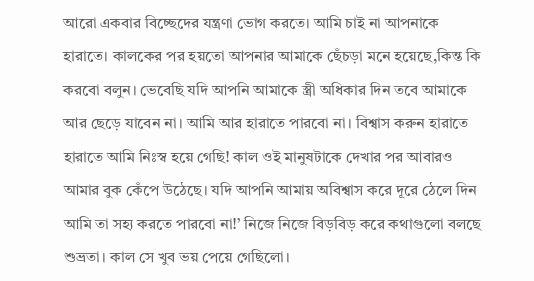আরো একবার বিচ্ছেদের যন্ত্রণা ভোগ করতে। আমি চাই না আপনাকে হারাতে। কালকের পর হয়তো আপনার আমাকে ছেঁচড়া মনে হয়েছে,কিন্ত কি করবো বলুন। ভেবেছি যদি আপনি আমাকে স্ত্রী অধিকার দিন তবে আমাকে আর ছেড়ে যাবেন না। আমি আর হারাতে পারবো না। বিশ্বাস করুন হারাতে হারাতে আমি নিঃস্ব হয়ে গেছি! কাল ওই মানুষটাকে দেখার পর আবারও আমার বুক কেঁপে উঠেছে। যদি আপনি আমায় অবিশ্বাস করে দূরে ঠেলে দিন আমি তা সহ্য করতে পারবো না!’ নিজে নিজে বিড়বিড় করে কথাগুলো বলছে শুভ্রতা। কাল সে খুব ভয় পেয়ে গেছিলো।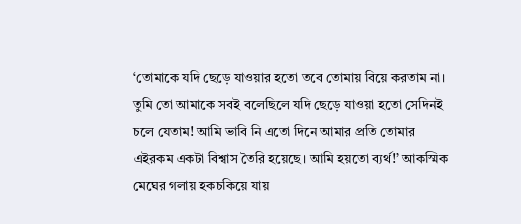‘তোমাকে যদি ছেড়ে যাওয়ার হতো তবে তোমায় বিয়ে করতাম না। তুমি তো আমাকে সবই বলেছিলে যদি ছেড়ে যাওয়া হতো সেদিনই চলে যেতাম! আমি ভাবি নি এতো দিনে আমার প্রতি তোমার এইরকম একটা বিশ্বাস তৈরি হয়েছে। আমি হয়তো ব্যর্থ!’ আকস্মিক মেঘের গলায় হকচকিয়ে যায়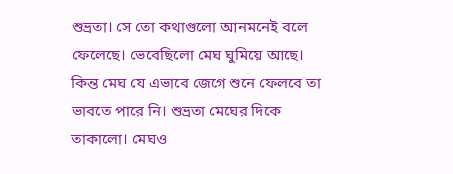শুভ্রতা। সে তো কথাগুলো আনমনেই বলে ফেলেছে। ভেবেছিলো মেঘ ঘুমিয়ে আছে। কিন্ত মেঘ যে এভাবে জেগে শুনে ফেলবে তা ভাবতে পারে নি। শুভ্রতা মেঘের দিকে তাকালো। মেঘও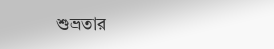শুভ্রতার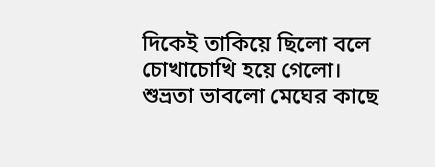দিকেই তাকিয়ে ছিলো বলে চোখাচোখি হয়ে গেলো। শুভ্রতা ভাবলো মেঘের কাছে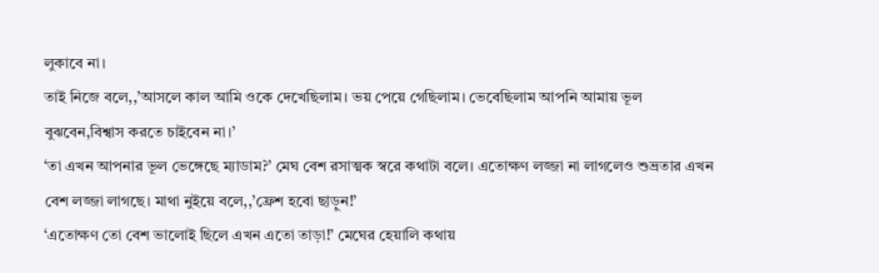লুকাবে না।
তাই নিজে বলে,,’আসলে কাল আমি ওকে দেখেছিলাম। ভয় পেয়ে গেছিলাম। ভেবেছিলাম আপনি আমায় ভূল বুঝবেন,বিশ্বাস করতে চাইবেন না।’
‘তা এখন আপনার ভূল ভেঙ্গেছে ম্যাডাম?’ মেঘ বেশ রসাত্মক স্বরে কথাটা বলে। এতোক্ষণ লজ্জা না লাগলেও শুভ্রতার এখন বেশ লজ্জা লাগছে। মাথা নুইয়ে বলে,,’ফ্রেশ হবো ছাড়ুন!’
‘এতোক্ষণ তো বেশ ভালোই ছিলে এখন এতো তাড়া!’ মেঘের হেয়ালি কথায়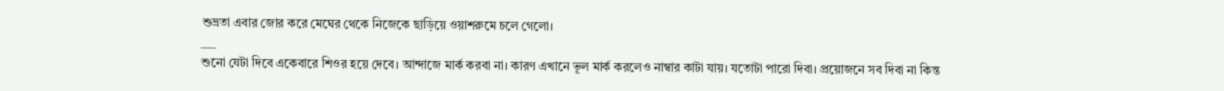শুভ্রতা এবার জোর করে মেঘের থেকে নিজেকে ছাড়িয়ে ওয়াশরুমে চলে গেলো।
___
শুনো যেটা দিবে একেবারে শিওর হয়ে দেবে। আন্দাজে মার্ক করবা না। কারণ এখানে ভূল মার্ক করলেও নাম্বার কাটা যায়। যতোটা পারো দিবা। প্রয়োজনে সব দিবা না কিন্ত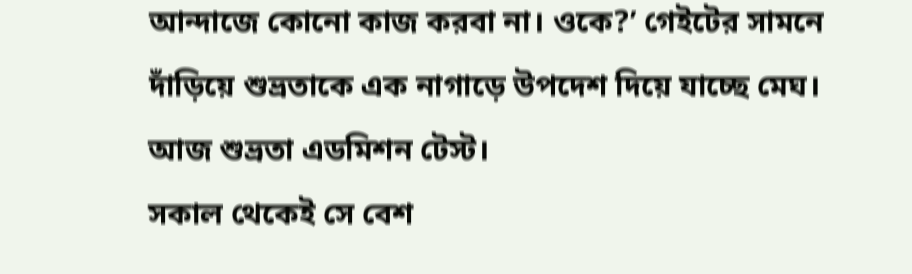আন্দাজে কোনো কাজ করবা না। ওকে?’ গেইটের সামনে দাঁড়িয়ে শুভ্রতাকে এক নাগাড়ে উপদেশ দিয়ে যাচ্ছে মেঘ। আজ শুভ্রতা এডমিশন টেস্ট।
সকাল থেকেই সে বেশ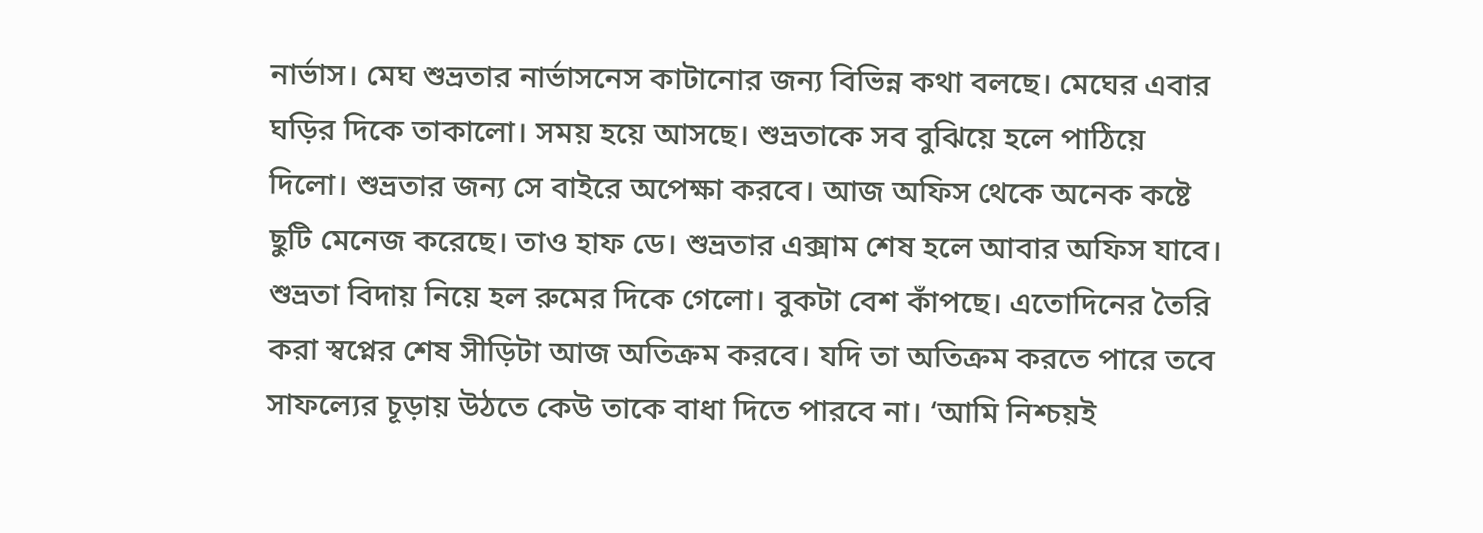নার্ভাস। মেঘ শুভ্রতার নার্ভাসনেস কাটানোর জন্য বিভিন্ন কথা বলছে। মেঘের এবার ঘড়ির দিকে তাকালো। সময় হয়ে আসছে। শুভ্রতাকে সব বুঝিয়ে হলে পাঠিয়ে দিলো। শুভ্রতার জন্য সে বাইরে অপেক্ষা করবে। আজ অফিস থেকে অনেক কষ্টে ছুটি মেনেজ করেছে। তাও হাফ ডে। শুভ্রতার এক্সাম শেষ হলে আবার অফিস যাবে। শুভ্রতা বিদায় নিয়ে হল রুমের দিকে গেলো। বুকটা বেশ কাঁপছে। এতোদিনের তৈরি করা স্বপ্নের শেষ সীড়িটা আজ অতিক্রম করবে। যদি তা অতিক্রম করতে পারে তবে সাফল্যের চূড়ায় উঠতে কেউ তাকে বাধা দিতে পারবে না। ‘আমি নিশ্চয়ই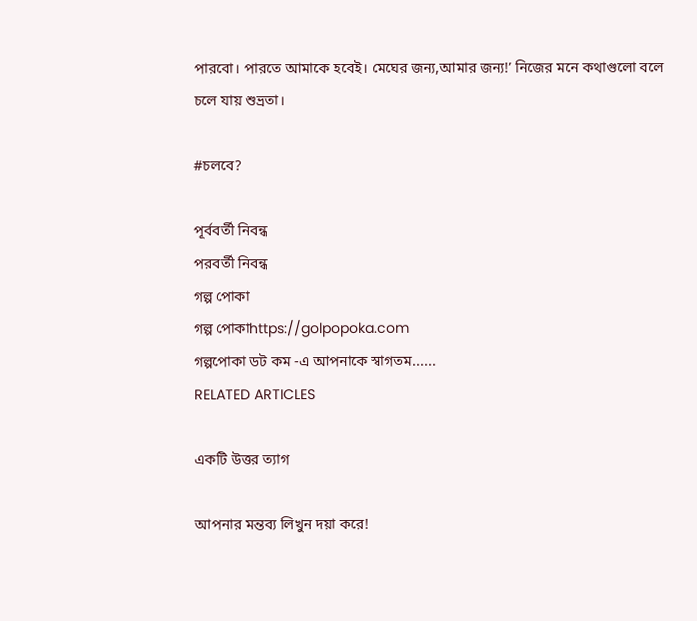পারবো। পারতে আমাকে হবেই। মেঘের জন্য,আমার জন্য!’ নিজের মনে কথাগুলো বলে চলে যায় শুভ্রতা।

#চলবে?

পূর্ববর্তী নিবন্ধ
পরবর্তী নিবন্ধ
গল্প পোকা
গল্প পোকাhttps://golpopoka.com
গল্পপোকা ডট কম -এ আপনাকে স্বাগতম......
RELATED ARTICLES

একটি উত্তর ত্যাগ

আপনার মন্তব্য লিখুন দয়া করে!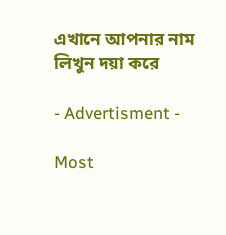এখানে আপনার নাম লিখুন দয়া করে

- Advertisment -

Most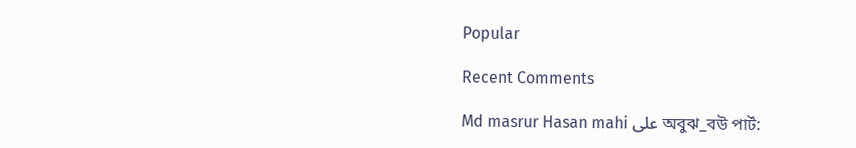Popular

Recent Comments

Md masrur Hasan mahi على অবুঝ_বউ পার্ট: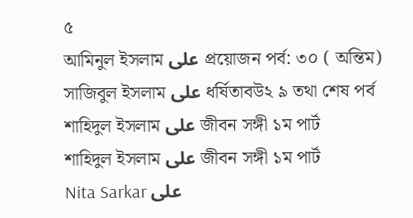৫
আমিনুল ইসলাম على প্রয়োজন পর্ব: ৩০ ( অন্তিম)
সাজিবুল ইসলাম على ধর্ষিতাবউ২ ৯ তথা শেষ পর্ব
শাহিদুল ইসলাম على জীবন সঙ্গী ১ম পার্ট
শাহিদুল ইসলাম على জীবন সঙ্গী ১ম পার্ট
Nita Sarkar على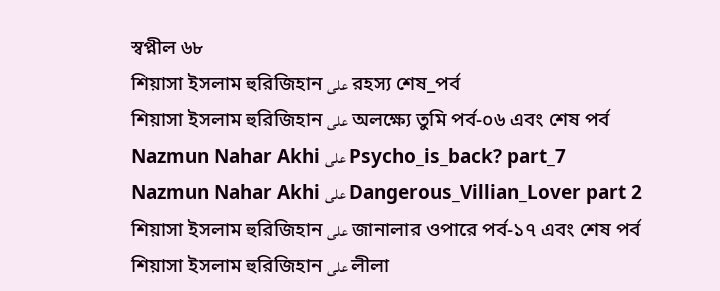স্বপ্নীল ৬৮
শিয়াসা ইসলাম হুরিজিহান على রহস্য শেষ_পর্ব
শিয়াসা ইসলাম হুরিজিহান على অলক্ষ্যে তুমি পর্ব-০৬ এবং শেষ পর্ব
Nazmun Nahar Akhi على Psycho_is_back? part_7
Nazmun Nahar Akhi على Dangerous_Villian_Lover part 2
শিয়াসা ইসলাম হুরিজিহান على জানালার ওপারে পর্ব-১৭ এবং শেষ পর্ব
শিয়াসা ইসলাম হুরিজিহান على লীলা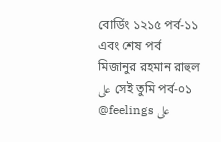বোর্ডিং ১২১৫ পর্ব-১১ এবং শেষ পর্ব
মিজানুর রহমান রাহুল على সেই তুমি পর্ব-০১
@feelings على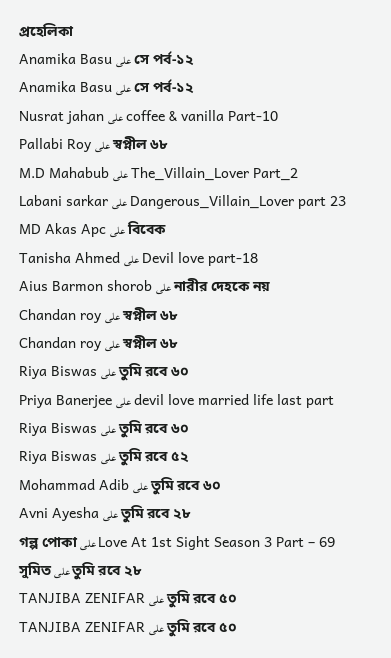প্রহেলিকা
Anamika Basu على সে পর্ব-১২
Anamika Basu على সে পর্ব-১২
Nusrat jahan على coffee & vanilla Part-10
Pallabi Roy على স্বপ্নীল ৬৮
M.D Mahabub على The_Villain_Lover Part_2
Labani sarkar على Dangerous_Villain_Lover part 23
MD Akas Apc على বিবেক
Tanisha Ahmed على Devil love part-18
Aius Barmon shorob على নারীর দেহকে নয়
Chandan roy على স্বপ্নীল ৬৮
Chandan roy على স্বপ্নীল ৬৮
Riya Biswas على তুমি রবে ৬০
Priya Banerjee على devil love married life last part
Riya Biswas على তুমি রবে ৬০
Riya Biswas على তুমি রবে ৫২
Mohammad Adib على তুমি রবে ৬০
Avni Ayesha على তুমি রবে ২৮
গল্প পোকা على Love At 1st Sight Season 3 Part – 69
সুমিত على তুমি রবে ২৮
TANJIBA ZENIFAR على তুমি রবে ৫০
TANJIBA ZENIFAR على তুমি রবে ৫০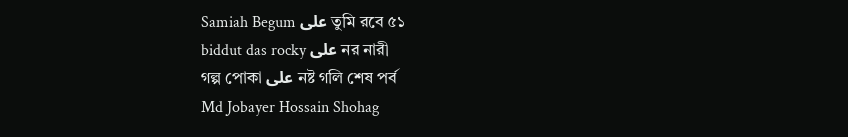Samiah Begum على তুমি রবে ৫১
biddut das rocky على নর নারী
গল্প পোকা على নষ্ট গলি শেষ পর্ব
Md Jobayer Hossain Shohag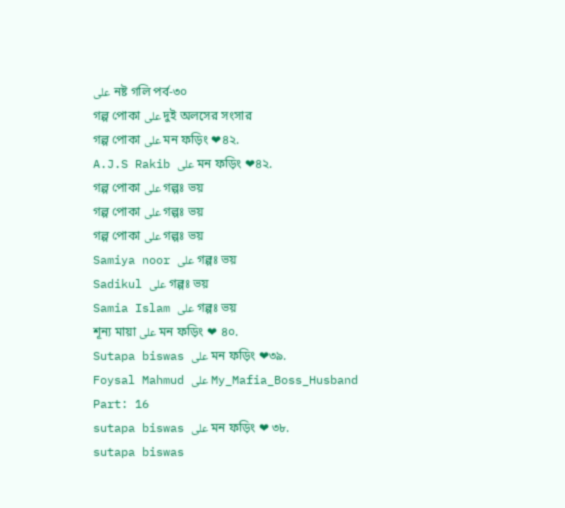على নষ্ট গলি পর্ব-৩০
গল্প পোকা على দুই অলসের সংসার
গল্প পোকা على মন ফড়িং ❤৪২.
A.J.S Rakib على মন ফড়িং ❤৪২.
গল্প পোকা على গল্পঃ ভয়
গল্প পোকা على গল্পঃ ভয়
গল্প পোকা على গল্পঃ ভয়
Samiya noor على গল্পঃ ভয়
Sadikul على গল্পঃ ভয়
Samia Islam على গল্পঃ ভয়
শূন্য মায়া على মন ফড়িং ❤ ৪০.
Sutapa biswas على মন ফড়িং ❤৩৯.
Foysal Mahmud على My_Mafia_Boss_Husband Part: 16
sutapa biswas على মন ফড়িং ❤ ৩৮.
sutapa biswas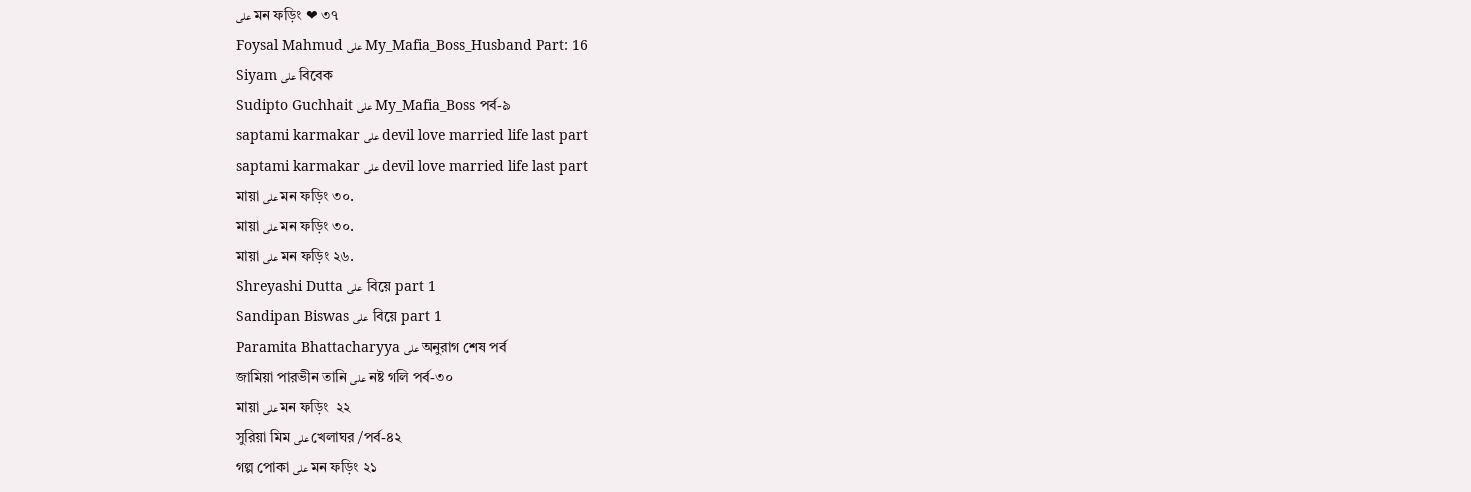على মন ফড়িং ❤ ৩৭
Foysal Mahmud على My_Mafia_Boss_Husband Part: 16
Siyam على বিবেক
Sudipto Guchhait على My_Mafia_Boss পর্ব-৯
saptami karmakar على devil love married life last part
saptami karmakar على devil love married life last part
মায়া على মন ফড়িং ৩০.
মায়া على মন ফড়িং ৩০.
মায়া على মন ফড়িং ২৬.
Shreyashi Dutta على  বিয়ে part 1
Sandipan Biswas على  বিয়ে part 1
Paramita Bhattacharyya على অনুরাগ শেষ পর্ব
জামিয়া পারভীন তানি على নষ্ট গলি পর্ব-৩০
মায়া على মন ফড়িং  ২২
সুরিয়া মিম على খেলাঘর /পর্ব-৪২
গল্প পোকা على মন ফড়িং ২১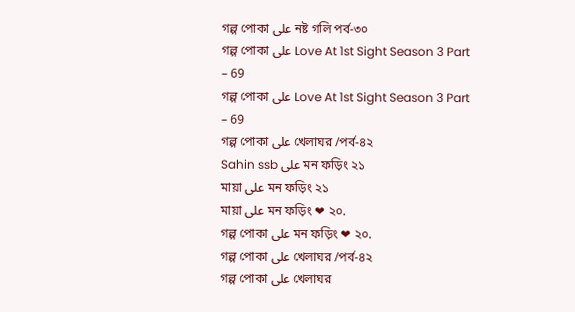গল্প পোকা على নষ্ট গলি পর্ব-৩০
গল্প পোকা على Love At 1st Sight Season 3 Part – 69
গল্প পোকা على Love At 1st Sight Season 3 Part – 69
গল্প পোকা على খেলাঘর /পর্ব-৪২
Sahin ssb على মন ফড়িং ২১
মায়া على মন ফড়িং ২১
মায়া على মন ফড়িং ❤ ২০.
গল্প পোকা على মন ফড়িং ❤ ২০.
গল্প পোকা على খেলাঘর /পর্ব-৪২
গল্প পোকা على খেলাঘর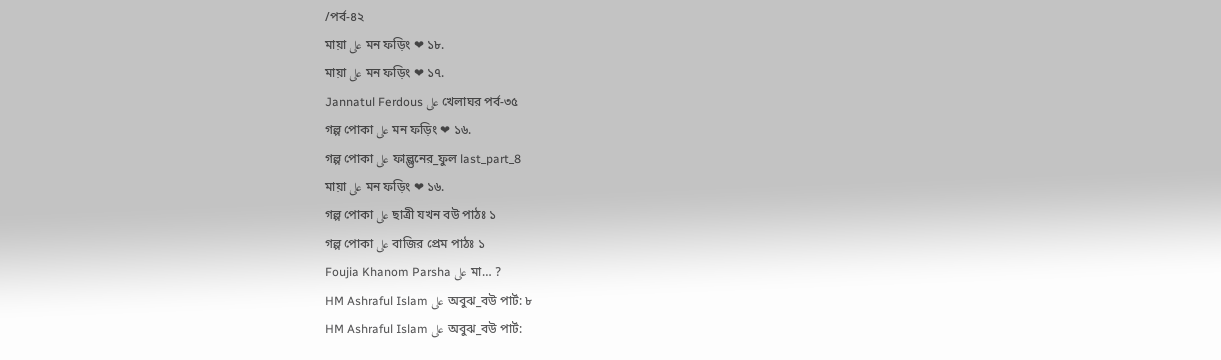/পর্ব-৪২
মায়া على মন ফড়িং ❤ ১৮.
মায়া على মন ফড়িং ❤ ১৭.
Jannatul Ferdous على খেলাঘর পর্ব-৩৫
গল্প পোকা على মন ফড়িং ❤ ১৬.
গল্প পোকা على ফাল্গুনের_ফুল last_part_8
মায়া على মন ফড়িং ❤ ১৬.
গল্প পোকা على ছাত্রী যখন বউ পাঠঃ ১
গল্প পোকা على বাজির প্রেম পাঠঃ ১
Foujia Khanom Parsha على মা… ?
HM Ashraful Islam على অবুঝ_বউ পার্ট: ৮
HM Ashraful Islam على অবুঝ_বউ পার্ট: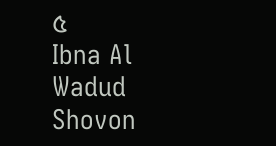৫
Ibna Al Wadud Shovon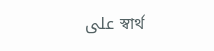على স্বার্থ